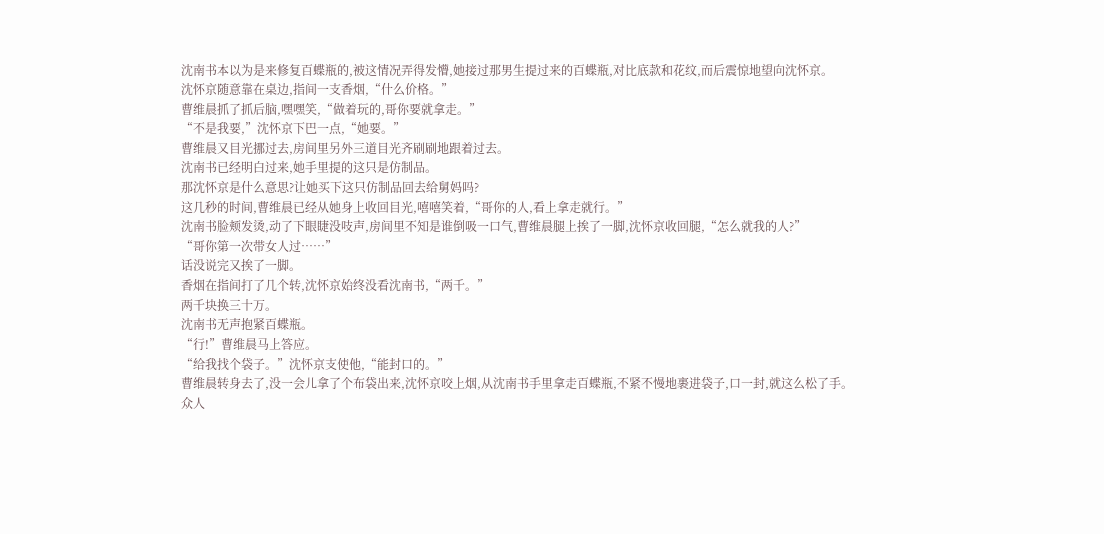沈南书本以为是来修复百蝶瓶的,被这情况弄得发懵,她接过那男生提过来的百蝶瓶,对比底款和花纹,而后震惊地望向沈怀京。
沈怀京随意靠在桌边,指间一支香烟,“什么价格。”
曹维晨抓了抓后脑,嘿嘿笑,“做着玩的,哥你要就拿走。”
“不是我要,”沈怀京下巴一点,“她要。”
曹维晨又目光挪过去,房间里另外三道目光齐刷刷地跟着过去。
沈南书已经明白过来,她手里提的这只是仿制品。
那沈怀京是什么意思?让她买下这只仿制品回去给舅妈吗?
这几秒的时间,曹维晨已经从她身上收回目光,嘻嘻笑着,“哥你的人,看上拿走就行。”
沈南书脸颊发烫,动了下眼睫没吱声,房间里不知是谁倒吸一口气,曹维晨腿上挨了一脚,沈怀京收回腿,“怎么就我的人?”
“哥你第一次带女人过……”
话没说完又挨了一脚。
香烟在指间打了几个转,沈怀京始终没看沈南书,“两千。”
两千块换三十万。
沈南书无声抱紧百蝶瓶。
“行!”曹维晨马上答应。
“给我找个袋子。”沈怀京支使他,“能封口的。”
曹维晨转身去了,没一会儿拿了个布袋出来,沈怀京咬上烟,从沈南书手里拿走百蝶瓶,不紧不慢地裹进袋子,口一封,就这么松了手。
众人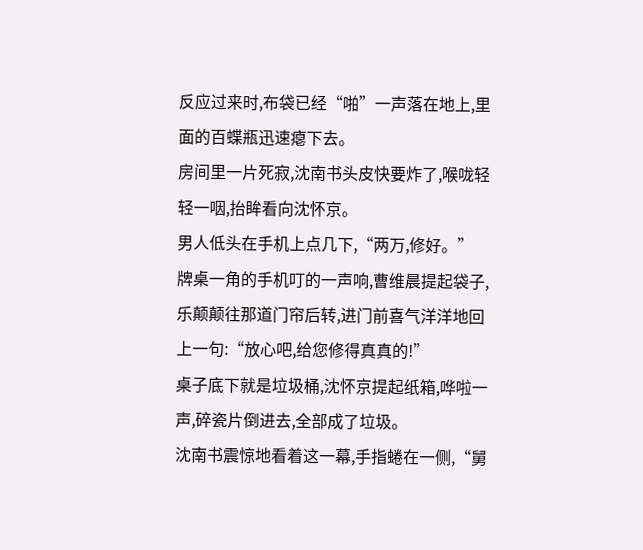反应过来时,布袋已经“啪”一声落在地上,里面的百蝶瓶迅速瘪下去。
房间里一片死寂,沈南书头皮快要炸了,喉咙轻轻一咽,抬眸看向沈怀京。
男人低头在手机上点几下,“两万,修好。”
牌桌一角的手机叮的一声响,曹维晨提起袋子,乐颠颠往那道门帘后转,进门前喜气洋洋地回上一句:“放心吧,给您修得真真的!”
桌子底下就是垃圾桶,沈怀京提起纸箱,哗啦一声,碎瓷片倒进去,全部成了垃圾。
沈南书震惊地看着这一幕,手指蜷在一侧,“舅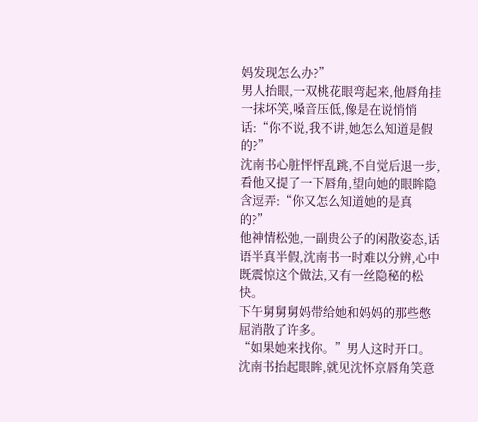妈发现怎么办?”
男人抬眼,一双桃花眼弯起来,他唇角挂一抹坏笑,嗓音压低,像是在说悄悄话:“你不说,我不讲,她怎么知道是假的?”
沈南书心脏怦怦乱跳,不自觉后退一步,看他又提了一下唇角,望向她的眼眸隐含逗弄:“你又怎么知道她的是真的?”
他神情松弛,一副贵公子的闲散姿态,话语半真半假,沈南书一时难以分辨,心中既震惊这个做法,又有一丝隐秘的松快。
下午舅舅舅妈带给她和妈妈的那些憋屈消散了许多。
“如果她来找你。”男人这时开口。
沈南书抬起眼眸,就见沈怀京唇角笑意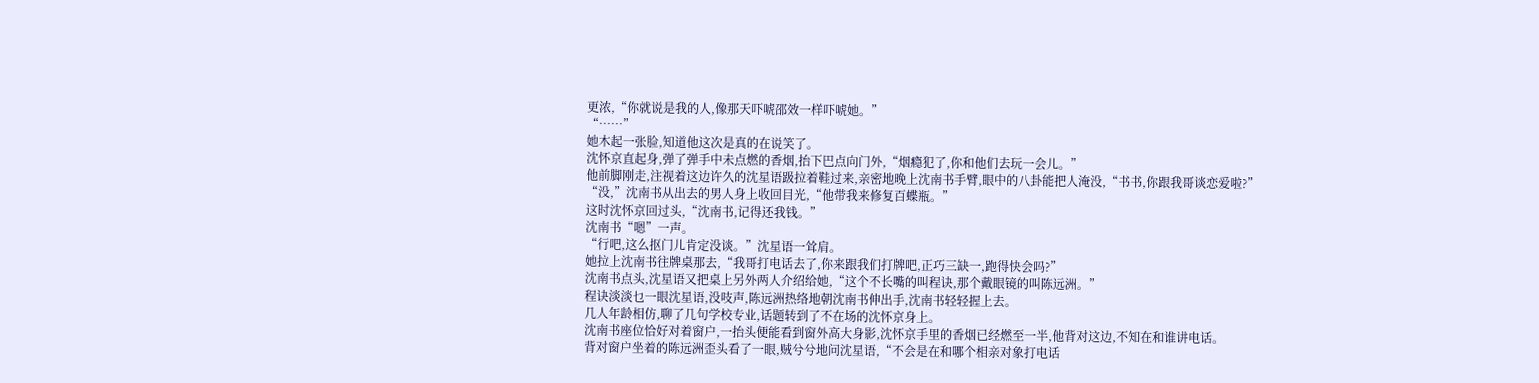更浓,“你就说是我的人,像那天吓唬邵效一样吓唬她。”
“……”
她木起一张脸,知道他这次是真的在说笑了。
沈怀京直起身,弹了弹手中未点燃的香烟,抬下巴点向门外,“烟瘾犯了,你和他们去玩一会儿。”
他前脚刚走,注视着这边许久的沈星语趿拉着鞋过来,亲密地晚上沈南书手臂,眼中的八卦能把人淹没,“书书,你跟我哥谈恋爱啦?”
“没,”沈南书从出去的男人身上收回目光,“他带我来修复百蝶瓶。”
这时沈怀京回过头,“沈南书,记得还我钱。”
沈南书“嗯”一声。
“行吧,这么抠门儿肯定没谈。”沈星语一耸肩。
她拉上沈南书往牌桌那去,“我哥打电话去了,你来跟我们打牌吧,正巧三缺一,跑得快会吗?”
沈南书点头,沈星语又把桌上另外两人介绍给她,“这个不长嘴的叫程诀,那个戴眼镜的叫陈远洲。”
程诀淡淡乜一眼沈星语,没吱声,陈远洲热络地朝沈南书伸出手,沈南书轻轻握上去。
几人年龄相仿,聊了几句学校专业,话题转到了不在场的沈怀京身上。
沈南书座位恰好对着窗户,一抬头便能看到窗外高大身影,沈怀京手里的香烟已经燃至一半,他背对这边,不知在和谁讲电话。
背对窗户坐着的陈远洲歪头看了一眼,贼兮兮地问沈星语,“不会是在和哪个相亲对象打电话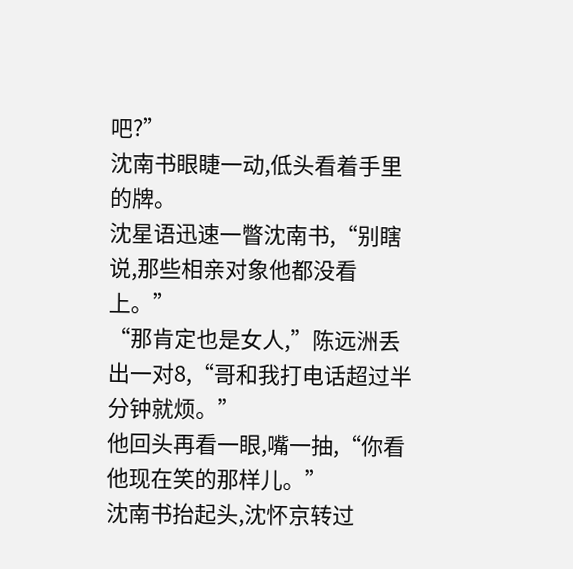吧?”
沈南书眼睫一动,低头看着手里的牌。
沈星语迅速一瞥沈南书,“别瞎说,那些相亲对象他都没看上。”
“那肯定也是女人,”陈远洲丢出一对8,“哥和我打电话超过半分钟就烦。”
他回头再看一眼,嘴一抽,“你看他现在笑的那样儿。”
沈南书抬起头,沈怀京转过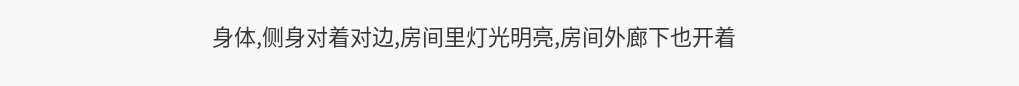身体,侧身对着对边,房间里灯光明亮,房间外廊下也开着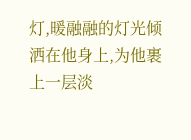灯,暖融融的灯光倾洒在他身上,为他裹上一层淡